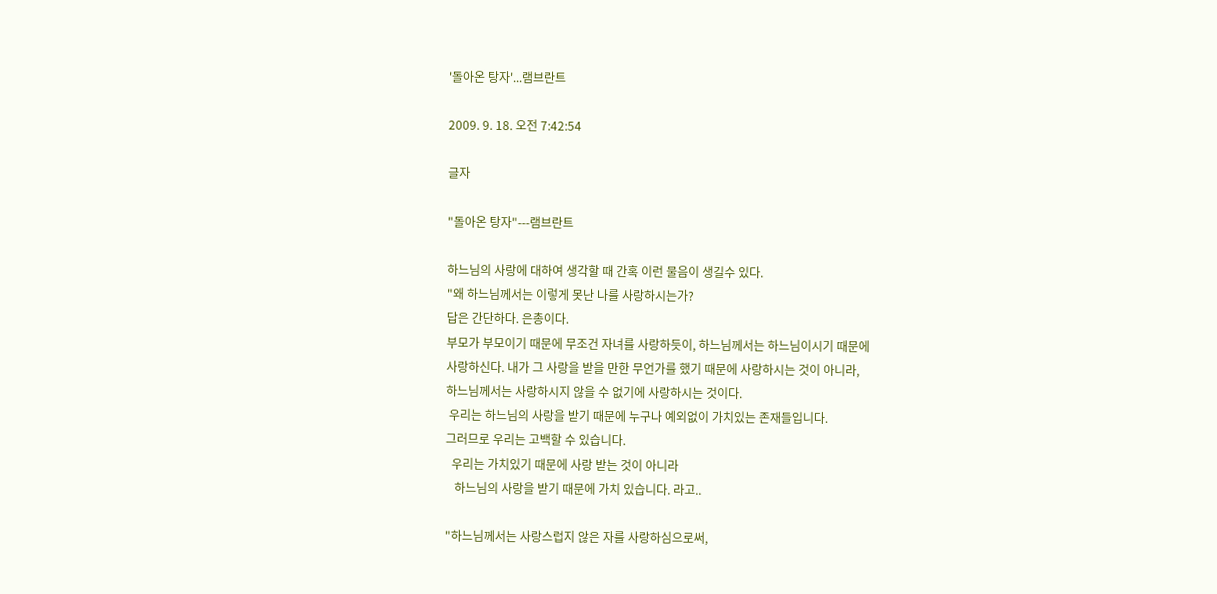'돌아온 탕자'...램브란트

2009. 9. 18. 오전 7:42:54

글자

"돌아온 탕자"---램브란트

하느님의 사랑에 대하여 생각할 때 간혹 이런 물음이 생길수 있다.
"왜 하느님께서는 이렇게 못난 나를 사랑하시는가?
답은 간단하다. 은총이다.
부모가 부모이기 때문에 무조건 자녀를 사랑하듯이, 하느님께서는 하느님이시기 때문에
사랑하신다. 내가 그 사랑을 받을 만한 무언가를 했기 때문에 사랑하시는 것이 아니라,
하느님께서는 사랑하시지 않을 수 없기에 사랑하시는 것이다.
 우리는 하느님의 사랑을 받기 때문에 누구나 예외없이 가치있는 존재들입니다.
그러므로 우리는 고백할 수 있습니다.
  우리는 가치있기 때문에 사랑 받는 것이 아니라
   하느님의 사랑을 받기 때문에 가치 있습니다. 라고..

"하느님께서는 사랑스럽지 않은 자를 사랑하심으로써,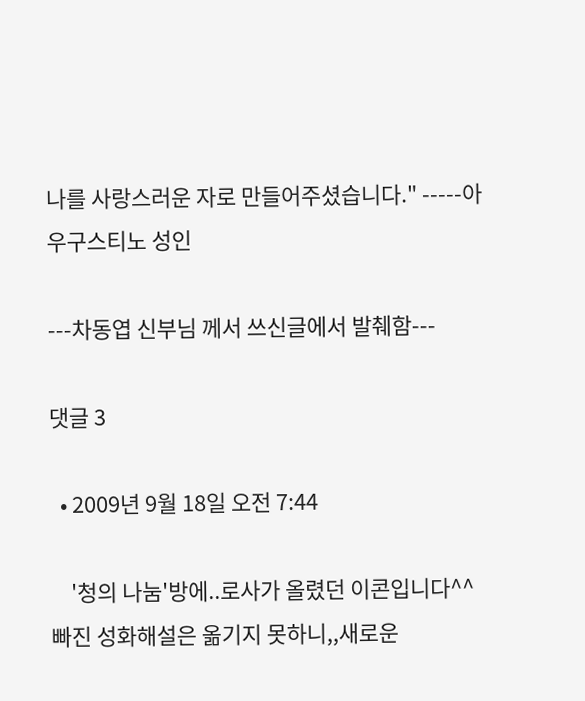나를 사랑스러운 자로 만들어주셨습니다." -----아우구스티노 성인

---차동엽 신부님 께서 쓰신글에서 발췌함---

댓글 3

  • 2009년 9월 18일 오전 7:44

    '청의 나눔'방에..로사가 올렸던 이콘입니다^^ 빠진 성화해설은 옮기지 못하니,,새로운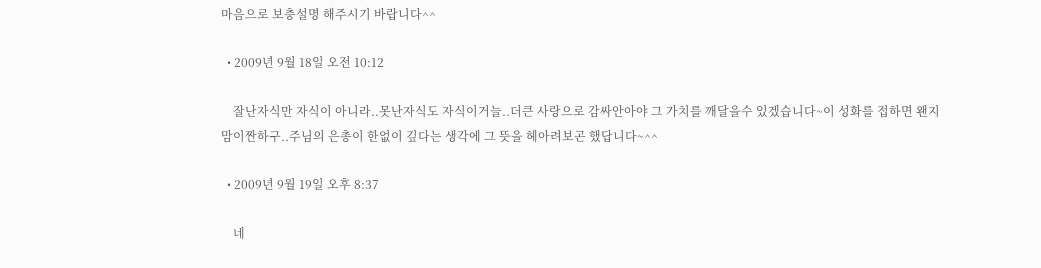마음으로 보충설명 해주시기 바랍니다^^

  • 2009년 9월 18일 오전 10:12

    잘난자식만 자식이 아니라..못난자식도 자식이거늘..더큰 사랑으로 감싸안아야 그 가치를 깨달을수 있겠습니다~이 성화를 접하면 왠지 맘이짠하구..주님의 은총이 한없이 깊다는 생각에 그 뜻을 헤아려보곤 했답니다~^^

  • 2009년 9월 19일 오후 8:37

    네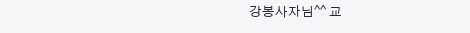강봉사자님^^ 교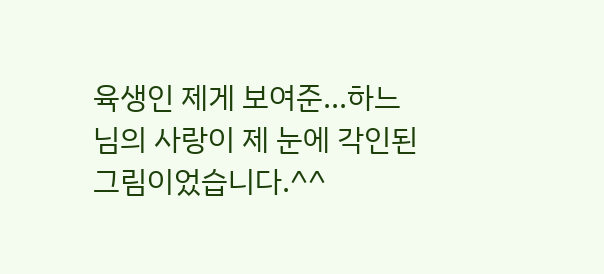육생인 제게 보여준...하느님의 사랑이 제 눈에 각인된 그림이었습니다.^^